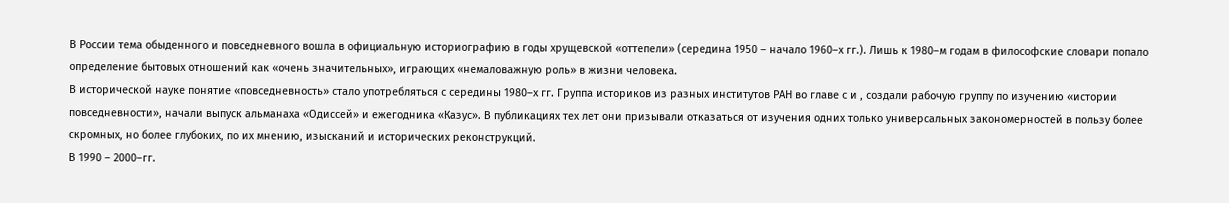В России тема обыденного и повседневного вошла в официальную историографию в годы хрущевской «оттепели» (середина 1950 – начало 1960–х гг.). Лишь к 1980–м годам в философские словари попало определение бытовых отношений как «очень значительных», играющих «немаловажную роль» в жизни человека.
В исторической науке понятие «повседневность» стало употребляться с середины 1980–х гг. Группа историков из разных институтов РАН во главе с и , создали рабочую группу по изучению «истории повседневности», начали выпуск альманаха «Одиссей» и ежегодника «Казус». В публикациях тех лет они призывали отказаться от изучения одних только универсальных закономерностей в пользу более скромных, но более глубоких, по их мнению, изысканий и исторических реконструкций.
В 1990 – 2000–гг.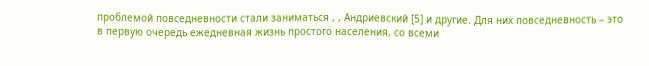проблемой повседневности стали заниматься , , Андриевский [5] и другие. Для них повседневность – это в первую очередь ежедневная жизнь простого населения, со всеми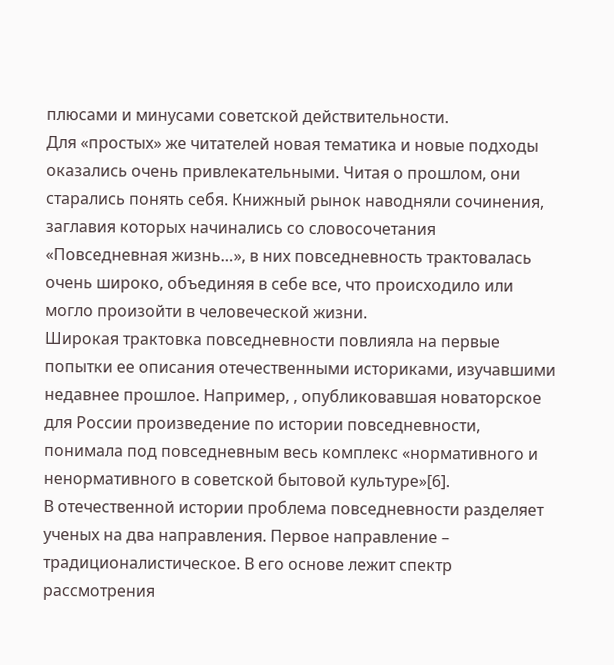плюсами и минусами советской действительности.
Для «простых» же читателей новая тематика и новые подходы оказались очень привлекательными. Читая о прошлом, они старались понять себя. Книжный рынок наводняли сочинения, заглавия которых начинались со словосочетания «Повседневная жизнь…», в них повседневность трактовалась очень широко, объединяя в себе все, что происходило или могло произойти в человеческой жизни.
Широкая трактовка повседневности повлияла на первые попытки ее описания отечественными историками, изучавшими недавнее прошлое. Например, , опубликовавшая новаторское для России произведение по истории повседневности, понимала под повседневным весь комплекс «нормативного и ненормативного в советской бытовой культуре»[6].
В отечественной истории проблема повседневности разделяет ученых на два направления. Первое направление – традиционалистическое. В его основе лежит спектр рассмотрения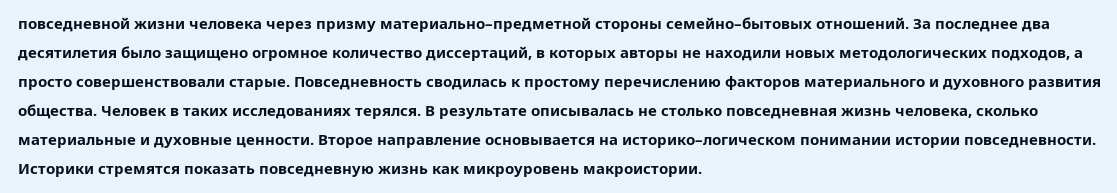повседневной жизни человека через призму материально–предметной стороны семейно–бытовых отношений. За последнее два десятилетия было защищено огромное количество диссертаций, в которых авторы не находили новых методологических подходов, а просто совершенствовали старые. Повседневность сводилась к простому перечислению факторов материального и духовного развития общества. Человек в таких исследованиях терялся. В результате описывалась не столько повседневная жизнь человека, сколько материальные и духовные ценности. Второе направление основывается на историко–логическом понимании истории повседневности. Историки стремятся показать повседневную жизнь как микроуровень макроистории.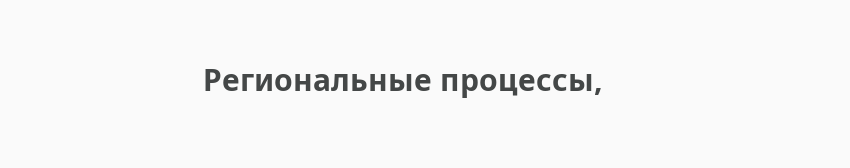Региональные процессы,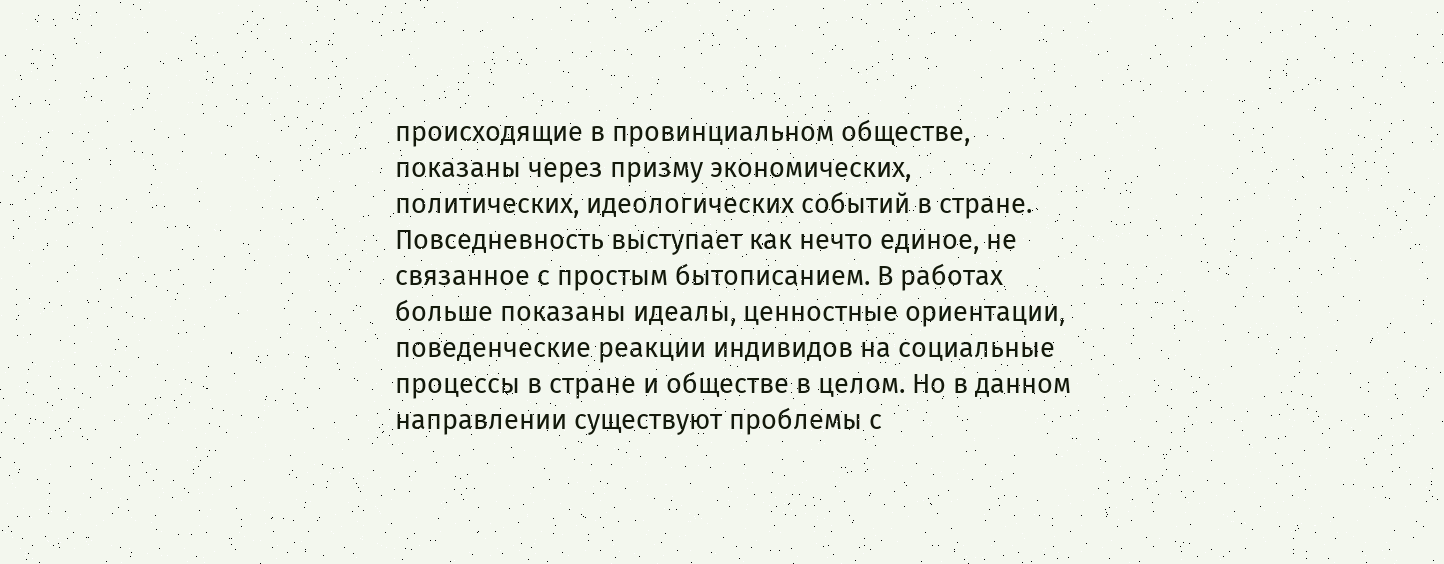происходящие в провинциальном обществе, показаны через призму экономических, политических, идеологических событий в стране. Повседневность выступает как нечто единое, не связанное с простым бытописанием. В работах больше показаны идеалы, ценностные ориентации, поведенческие реакции индивидов на социальные процессы в стране и обществе в целом. Но в данном направлении существуют проблемы с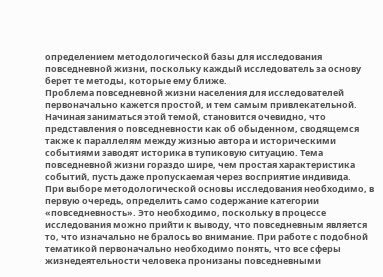определением методологической базы для исследования повседневной жизни, поскольку каждый исследователь за основу берет те методы, которые ему ближе.
Проблема повседневной жизни населения для исследователей первоначально кажется простой, и тем самым привлекательной. Начиная заниматься этой темой, становится очевидно, что представления о повседневности как об обыденном, сводящемся также к параллелям между жизнью автора и историческими событиями заводят историка в тупиковую ситуацию. Тема повседневной жизни гораздо шире, чем простая характеристика событий, пусть даже пропускаемая через восприятие индивида.
При выборе методологической основы исследования необходимо, в первую очередь, определить само содержание категории «повседневность». Это необходимо, поскольку в процессе исследования можно прийти к выводу, что повседневным является то, что изначально не бралось во внимание. При работе с подобной тематикой первоначально необходимо понять, что все сферы жизнедеятельности человека пронизаны повседневными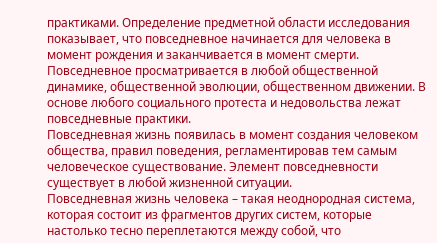практиками. Определение предметной области исследования показывает, что повседневное начинается для человека в момент рождения и заканчивается в момент смерти. Повседневное просматривается в любой общественной динамике, общественной эволюции, общественном движении. В основе любого социального протеста и недовольства лежат повседневные практики.
Повседневная жизнь появилась в момент создания человеком общества, правил поведения, регламентировав тем самым человеческое существование. Элемент повседневности существует в любой жизненной ситуации.
Повседневная жизнь человека – такая неоднородная система, которая состоит из фрагментов других систем, которые настолько тесно переплетаются между собой, что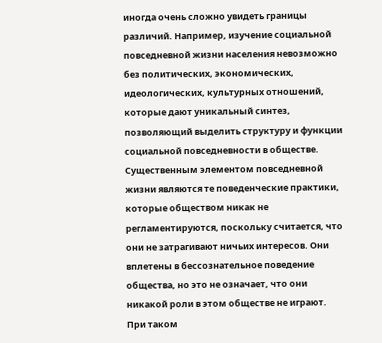иногда очень сложно увидеть границы различий. Например, изучение социальной повседневной жизни населения невозможно без политических, экономических, идеологических, культурных отношений, которые дают уникальный синтез, позволяющий выделить структуру и функции социальной повседневности в обществе.
Существенным элементом повседневной жизни являются те поведенческие практики, которые обществом никак не регламентируются, поскольку считается, что они не затрагивают ничьих интересов. Они вплетены в бессознательное поведение общества, но это не означает, что они никакой роли в этом обществе не играют.
При таком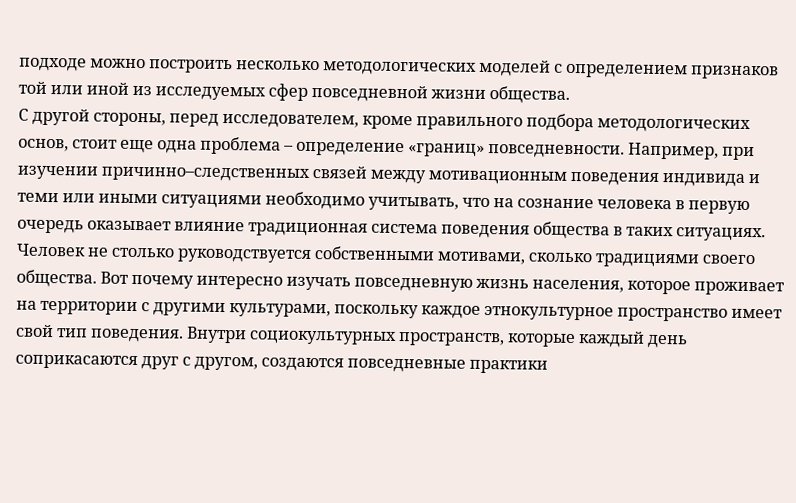подходе можно построить несколько методологических моделей с определением признаков той или иной из исследуемых сфер повседневной жизни общества.
С другой стороны, перед исследователем, кроме правильного подбора методологических основ, стоит еще одна проблема – определение «границ» повседневности. Например, при изучении причинно–следственных связей между мотивационным поведения индивида и теми или иными ситуациями необходимо учитывать, что на сознание человека в первую очередь оказывает влияние традиционная система поведения общества в таких ситуациях. Человек не столько руководствуется собственными мотивами, сколько традициями своего общества. Вот почему интересно изучать повседневную жизнь населения, которое проживает на территории с другими культурами, поскольку каждое этнокультурное пространство имеет свой тип поведения. Внутри социокультурных пространств, которые каждый день соприкасаются друг с другом, создаются повседневные практики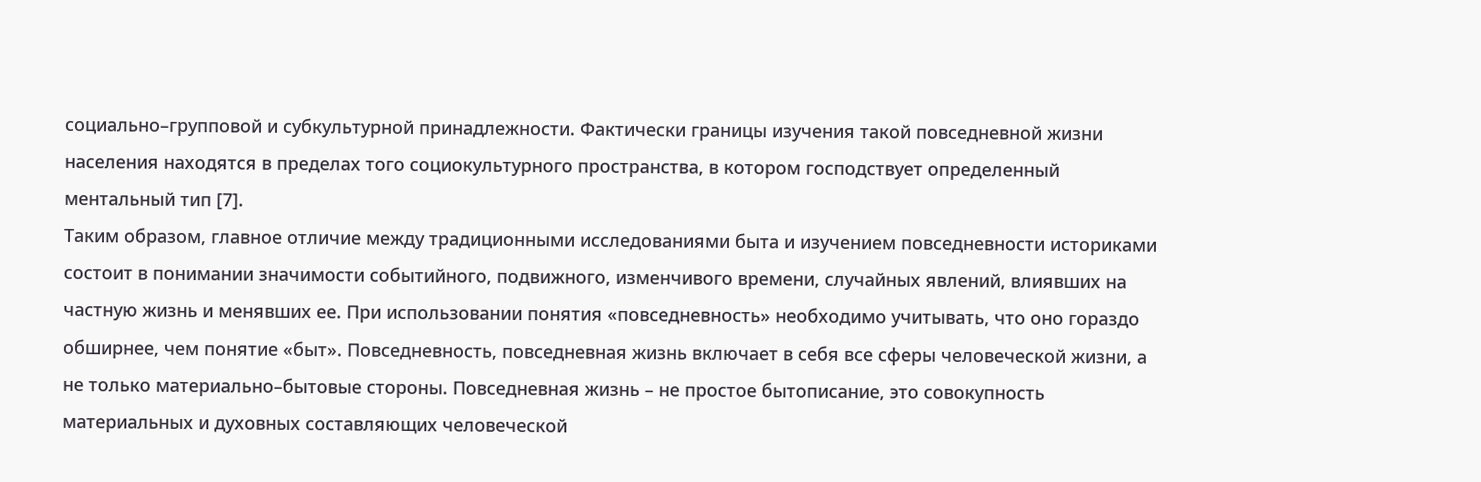социально–групповой и субкультурной принадлежности. Фактически границы изучения такой повседневной жизни населения находятся в пределах того социокультурного пространства, в котором господствует определенный ментальный тип [7].
Таким образом, главное отличие между традиционными исследованиями быта и изучением повседневности историками состоит в понимании значимости событийного, подвижного, изменчивого времени, случайных явлений, влиявших на частную жизнь и менявших ее. При использовании понятия «повседневность» необходимо учитывать, что оно гораздо обширнее, чем понятие «быт». Повседневность, повседневная жизнь включает в себя все сферы человеческой жизни, а не только материально–бытовые стороны. Повседневная жизнь – не простое бытописание, это совокупность материальных и духовных составляющих человеческой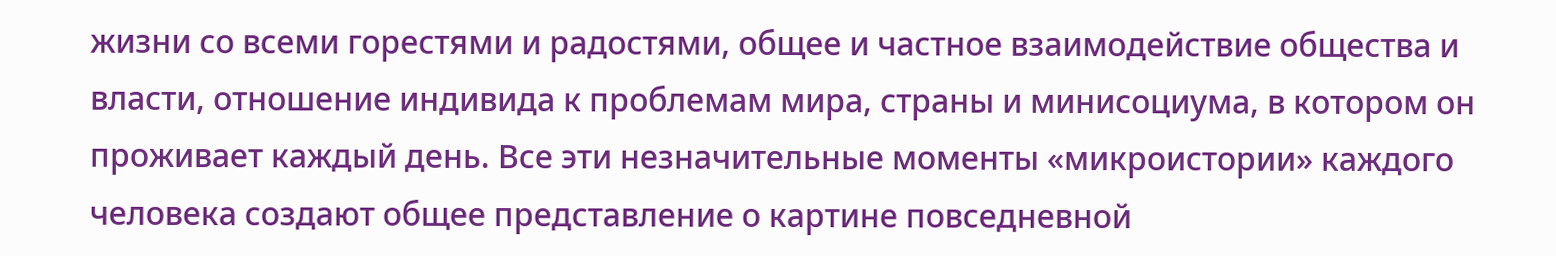жизни со всеми горестями и радостями, общее и частное взаимодействие общества и власти, отношение индивида к проблемам мира, страны и минисоциума, в котором он проживает каждый день. Все эти незначительные моменты «микроистории» каждого человека создают общее представление о картине повседневной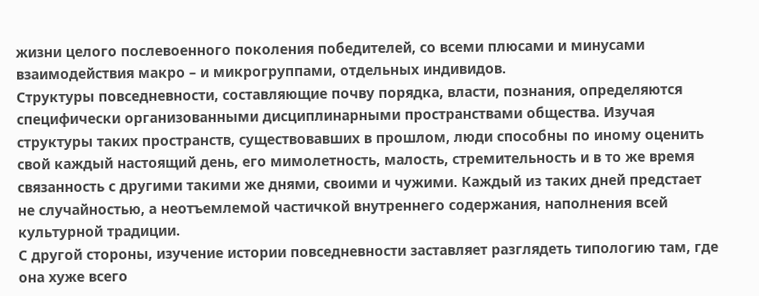жизни целого послевоенного поколения победителей, со всеми плюсами и минусами взаимодействия макро – и микрогруппами, отдельных индивидов.
Структуры повседневности, составляющие почву порядка, власти, познания, определяются специфически организованными дисциплинарными пространствами общества. Изучая структуры таких пространств, существовавших в прошлом, люди способны по иному оценить свой каждый настоящий день, его мимолетность, малость, стремительность и в то же время связанность с другими такими же днями, своими и чужими. Каждый из таких дней предстает не случайностью, а неотъемлемой частичкой внутреннего содержания, наполнения всей культурной традиции.
С другой стороны, изучение истории повседневности заставляет разглядеть типологию там, где она хуже всего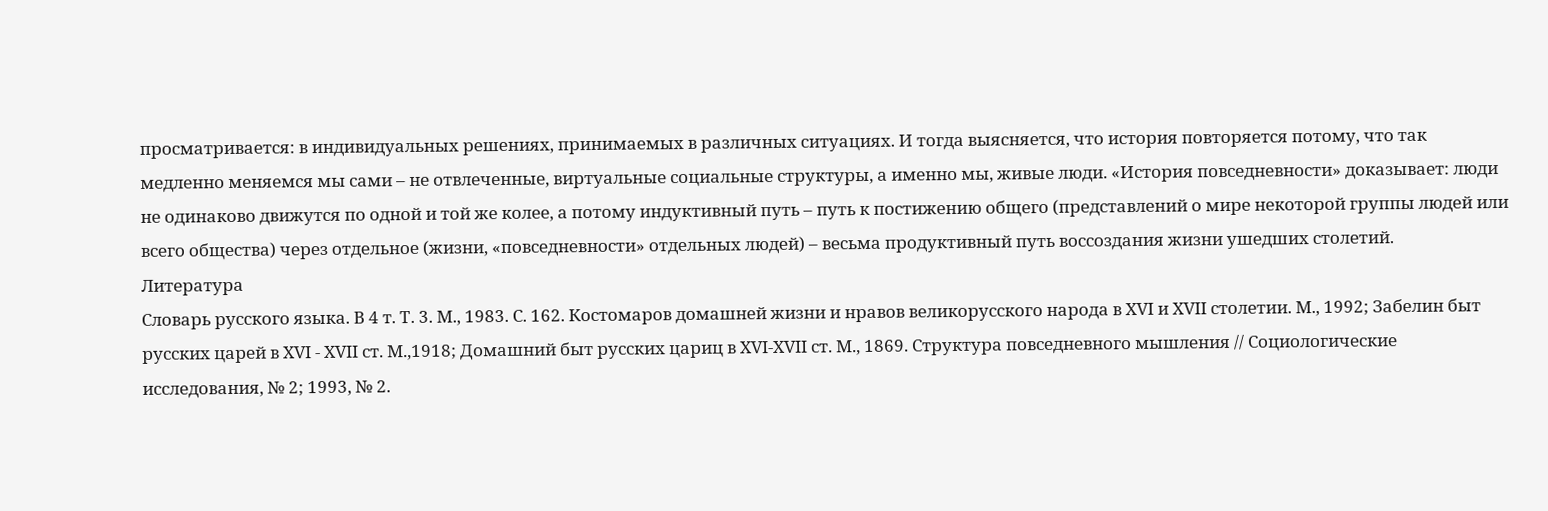просматривается: в индивидуальных решениях, принимаемых в различных ситуациях. И тогда выясняется, что история повторяется потому, что так медленно меняемся мы сами – не отвлеченные, виртуальные социальные структуры, а именно мы, живые люди. «История повседневности» доказывает: люди не одинаково движутся по одной и той же колее, а потому индуктивный путь – путь к постижению общего (представлений о мире некоторой группы людей или всего общества) через отдельное (жизни, «повседневности» отдельных людей) – весьма продуктивный путь воссоздания жизни ушедших столетий.
Литература
Словарь русского языка. В 4 т. Т. 3. М., 1983. С. 162. Костомаров домашней жизни и нравов великорусского народа в XVI и XVII столетии. М., 1992; Забелин быт русских царей в XVI - XVII ст. М.,1918; Домашний быт русских цариц в XVI-XVII ст. М., 1869. Структура повседневного мышления // Социологические исследования, № 2; 1993, № 2.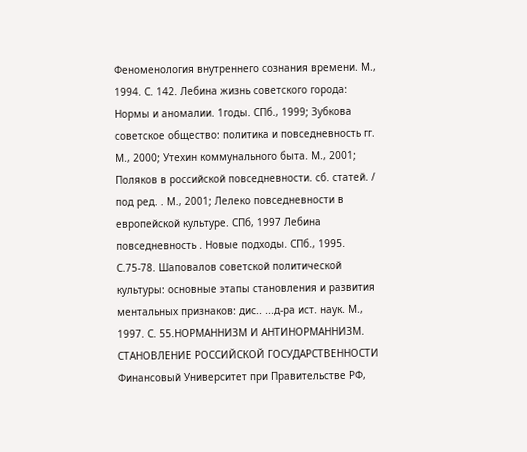Феноменология внутреннего сознания времени. М., 1994. С. 142. Лебина жизнь советского города: Нормы и аномалии. 1годы. СПб., 1999; Зубкова советское общество: политика и повседневность гг. М., 2000; Утехин коммунального быта. М., 2001; Поляков в российской повседневности. сб. статей. / под ред. . М., 2001; Лелеко повседневности в европейской культуре. СПб, 1997 Лебина повседневность . Новые подходы. СПб., 1995. С.75-78. Шаповалов советской политической культуры: основные этапы становления и развития ментальных признаков: дис.. ...д-ра ист. наук. М., 1997. С. 55.НОРМАННИЗМ И АНТИНОРМАННИЗМ.
СТАНОВЛЕНИЕ РОССИЙСКОЙ ГОСУДАРСТВЕННОСТИ
Финансовый Университет при Правительстве РФ,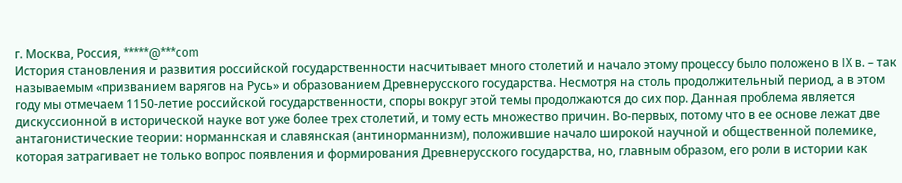г. Москва, Россия, *****@***com
История становления и развития российской государственности насчитывает много столетий и начало этому процессу было положено в IX в. – так называемым «призванием варягов на Русь» и образованием Древнерусского государства. Несмотря на столь продолжительный период, а в этом году мы отмечаем 1150-летие российской государственности, споры вокруг этой темы продолжаются до сих пор. Данная проблема является дискуссионной в исторической науке вот уже более трех столетий, и тому есть множество причин. Во-первых, потому что в ее основе лежат две антагонистические теории: норманнская и славянская (антинорманнизм), положившие начало широкой научной и общественной полемике, которая затрагивает не только вопрос появления и формирования Древнерусского государства, но, главным образом, его роли в истории как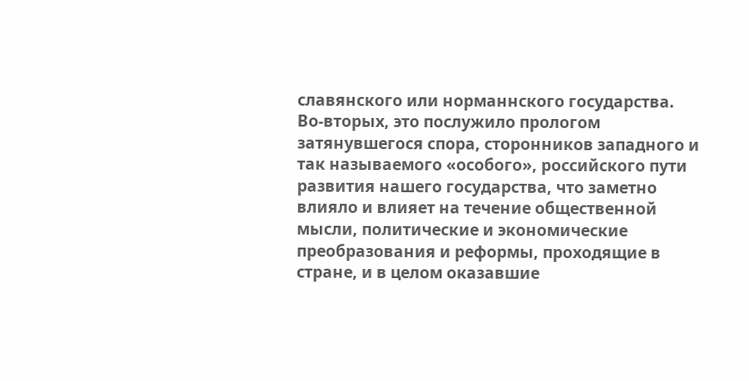славянского или норманнского государства. Во-вторых, это послужило прологом затянувшегося спора, сторонников западного и так называемого «особого», российского пути развития нашего государства, что заметно влияло и влияет на течение общественной мысли, политические и экономические преобразования и реформы, проходящие в стране, и в целом оказавшие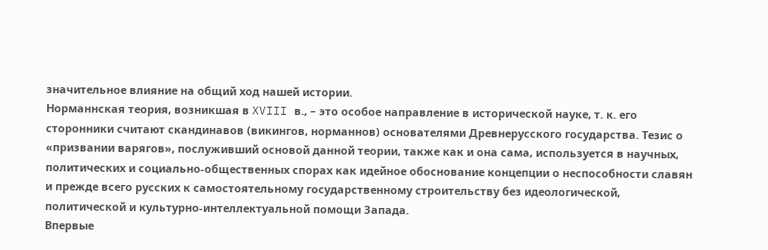значительное влияние на общий ход нашей истории.
Норманнская теория, возникшая в XVIII в., – это особое направление в исторической науке, т. к. его сторонники считают скандинавов (викингов, норманнов) основателями Древнерусского государства. Тезис о «призвании варягов», послуживший основой данной теории, также как и она сама, используется в научных, политических и социально-общественных спорах как идейное обоснование концепции о неспособности славян и прежде всего русских к самостоятельному государственному строительству без идеологической, политической и культурно-интеллектуальной помощи Запада.
Впервые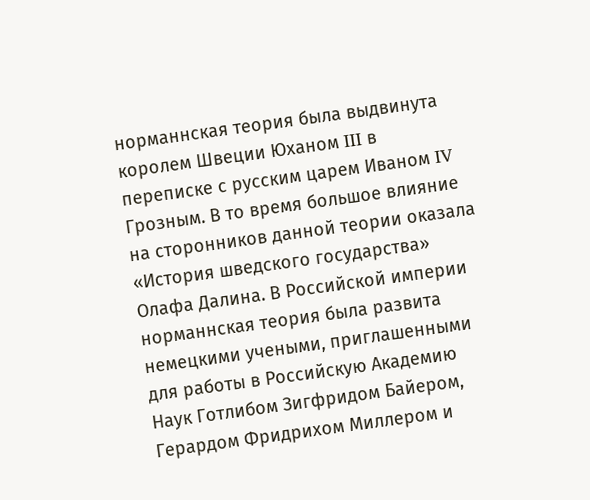норманнская теория была выдвинута королем Швеции Юханом III в переписке с русским царем Иваном IV Грозным. В то время большое влияние на сторонников данной теории оказала «История шведского государства» Олафа Далина. В Российской империи норманнская теория была развита немецкими учеными, приглашенными для работы в Российскую Академию Наук Готлибом Зигфридом Байером, Герардом Фридрихом Миллером и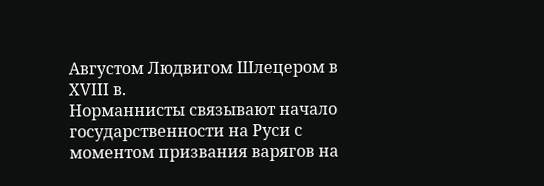Августом Людвигом Шлецером в XVIII в.
Норманнисты связывают начало государственности на Руси с моментом призвания варягов на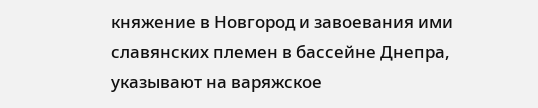княжение в Новгород и завоевания ими славянских племен в бассейне Днепра, указывают на варяжское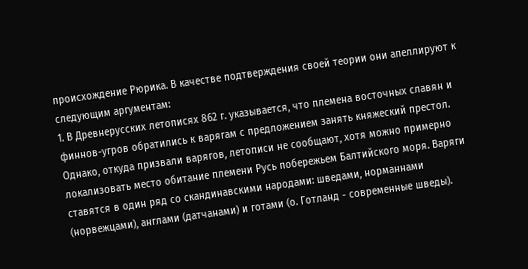происхождение Рюрика. В качестве подтверждения своей теории они апеллируют к следующим аргументам:
1. В Древнерусских летописях 862 г. указывается, что племена восточных славян и финнов-угров обратились к варягам с предложением занять княжеский престол. Однако, откуда призвали варягов, летописи не сообщают, хотя можно примерно локализовать место обитание племени Русь побережьем Балтийского моря. Варяги ставятся в один ряд со скандинавскими народами: шведами, норманнами (норвежцами), англами (датчанами) и готами (о. Готланд - современные шведы).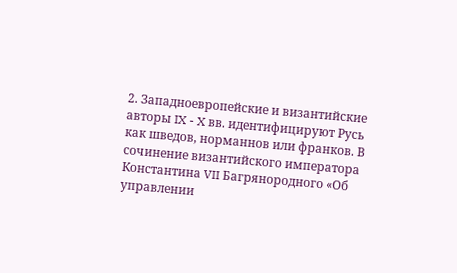2. Западноевропейские и византийские авторы IX - X вв. идентифицируют Русь как шведов, норманнов или франков. В сочинение византийского императора Константина VII Багрянородного «Об управлении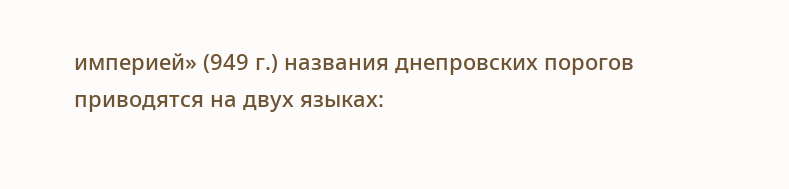империей» (949 г.) названия днепровских порогов приводятся на двух языках: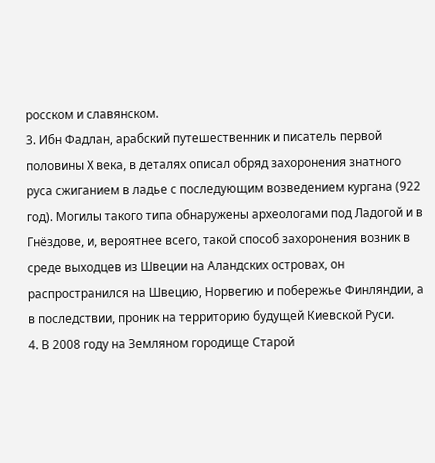росском и славянском.
3. Ибн Фадлан, арабский путешественник и писатель первой половины X века, в деталях описал обряд захоронения знатного руса сжиганием в ладье с последующим возведением кургана (922 год). Могилы такого типа обнаружены археологами под Ладогой и в Гнёздове, и, вероятнее всего, такой способ захоронения возник в среде выходцев из Швеции на Аландских островах, он распространился на Швецию, Норвегию и побережье Финляндии, а в последствии, проник на территорию будущей Киевской Руси.
4. В 2008 году на Земляном городище Старой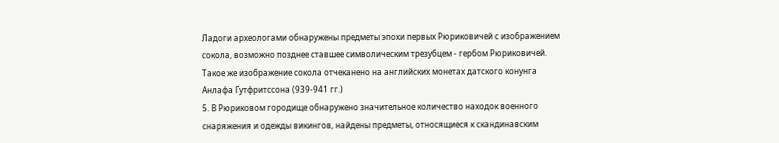Ладоги археологами обнаружены предметы эпохи первых Рюриковичей с изображением сокола, возможно позднее ставшее символическим трезубцем - гербом Рюриковичей. Такое же изображение сокола отчеканено на английских монетах датского конунга Анлафа Гутфритссона (939-941 гг.)
5. В Рюриковом городище обнаружено значительное количество находок военного снаряжения и одежды викингов, найдены предметы, относящиеся к скандинавским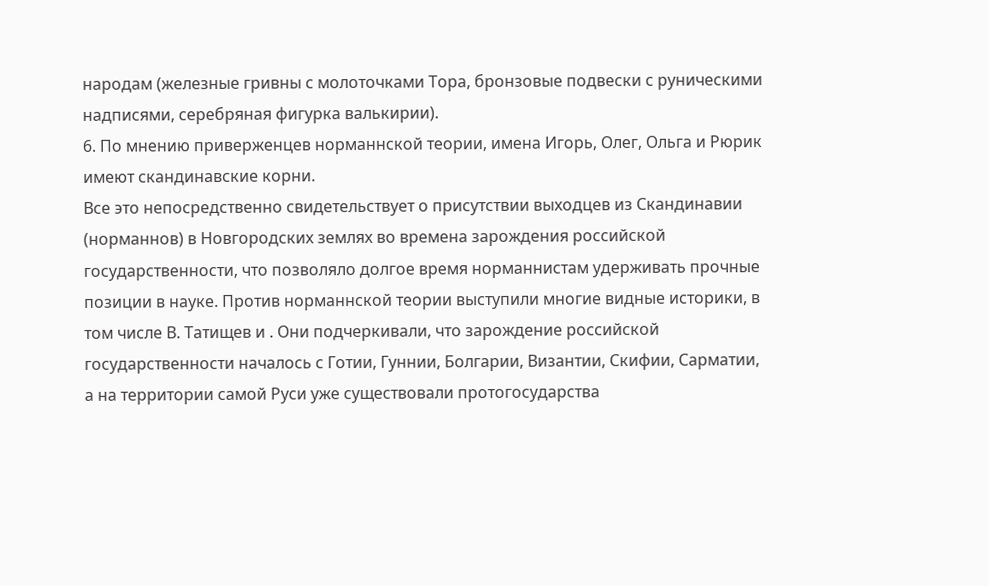народам (железные гривны с молоточками Тора, бронзовые подвески с руническими надписями, серебряная фигурка валькирии).
6. По мнению приверженцев норманнской теории, имена Игорь, Олег, Ольга и Рюрик имеют скандинавские корни.
Все это непосредственно свидетельствует о присутствии выходцев из Скандинавии (норманнов) в Новгородских землях во времена зарождения российской государственности, что позволяло долгое время норманнистам удерживать прочные позиции в науке. Против норманнской теории выступили многие видные историки, в том числе В. Татищев и . Они подчеркивали, что зарождение российской государственности началось с Готии, Гуннии, Болгарии, Византии, Скифии, Сарматии, а на территории самой Руси уже существовали протогосударства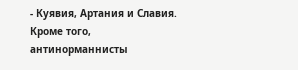- Куявия, Артания и Славия. Кроме того, антинорманнисты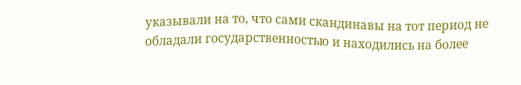указывали на то, что сами скандинавы на тот период не обладали государственностью и находились на более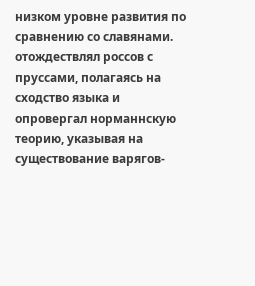низком уровне развития по сравнению со славянами. отождествлял россов с пруссами, полагаясь на сходство языка и опровергал норманнскую теорию, указывая на существование варягов-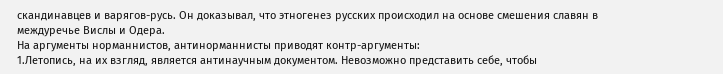скандинавцев и варягов-русь. Он доказывал, что этногенез русских происходил на основе смешения славян в междуречье Вислы и Одера.
На аргументы норманнистов, антинорманнисты приводят контр-аргументы:
1.Летопись, на их взгляд, является антинаучным документом. Невозможно представить себе, чтобы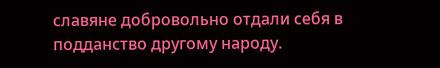славяне добровольно отдали себя в подданство другому народу.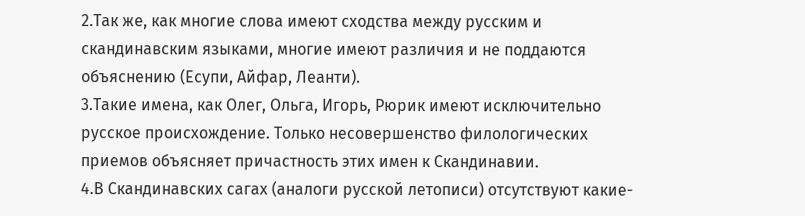2.Так же, как многие слова имеют сходства между русским и скандинавским языками, многие имеют различия и не поддаются объяснению (Есупи, Айфар, Леанти).
3.Такие имена, как Олег, Ольга, Игорь, Рюрик имеют исключительно русское происхождение. Только несовершенство филологических приемов объясняет причастность этих имен к Скандинавии.
4.В Скандинавских сагах (аналоги русской летописи) отсутствуют какие-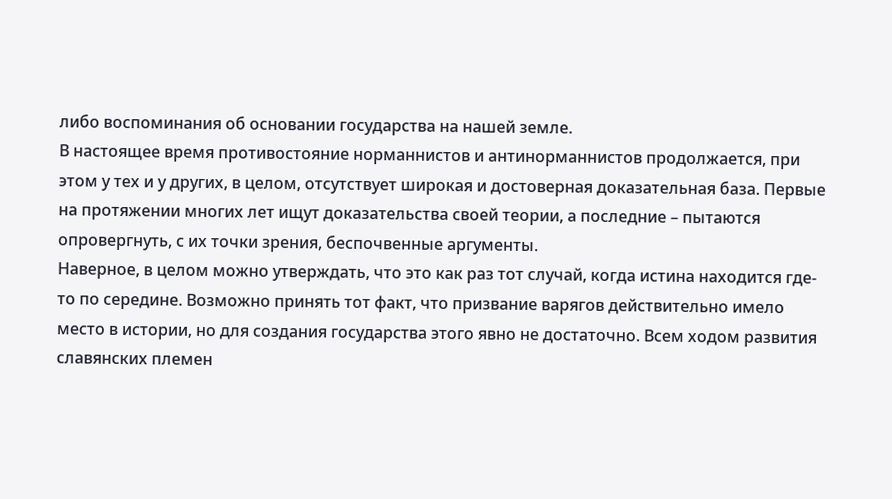либо воспоминания об основании государства на нашей земле.
В настоящее время противостояние норманнистов и антинорманнистов продолжается, при этом у тех и у других, в целом, отсутствует широкая и достоверная доказательная база. Первые на протяжении многих лет ищут доказательства своей теории, а последние – пытаются опровергнуть, с их точки зрения, беспочвенные аргументы.
Наверное, в целом можно утверждать, что это как раз тот случай, когда истина находится где-то по середине. Возможно принять тот факт, что призвание варягов действительно имело место в истории, но для создания государства этого явно не достаточно. Всем ходом развития славянских племен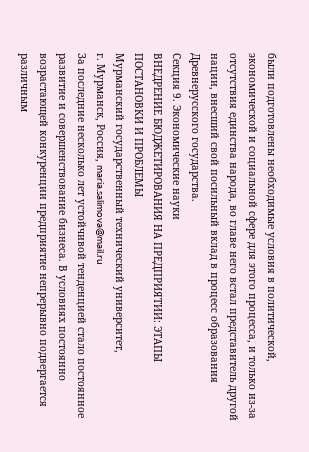были подготовлены необходимые условия в политической, экономической и социальной сфере для этого процесса, и только из-за отсутствия единства народа, во главе него встал представитель другой нации, внесший свой посильный вклад в процесс образования Древнерусского государства.
Секция 9. Экономические науки
ВНЕДРЕНИЕ БЮДЖЕТИРОВАНИЯ НА ПРЕДПРИЯТИИ: ЭТАПЫ ПОСТАНОВКИ И ПРОБЛЕМЫ
Мурманский государственный технический университет,
г. Мурманск, Россия, maria.salimova@mail.ru
За последние несколько лет устойчивой тенденцией стало постоянное развитие и совершенствование бизнеса. В условиях постоянно возрастающей конкуренции предприятие непрерывно подвергается различным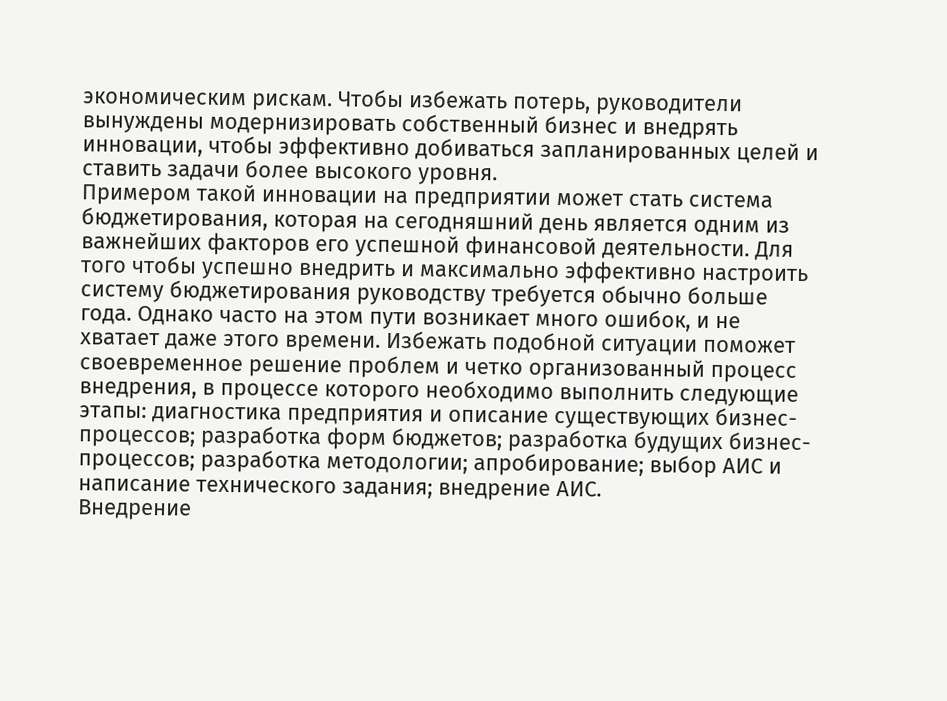экономическим рискам. Чтобы избежать потерь, руководители вынуждены модернизировать собственный бизнес и внедрять инновации, чтобы эффективно добиваться запланированных целей и ставить задачи более высокого уровня.
Примером такой инновации на предприятии может стать система бюджетирования, которая на сегодняшний день является одним из важнейших факторов его успешной финансовой деятельности. Для того чтобы успешно внедрить и максимально эффективно настроить систему бюджетирования руководству требуется обычно больше года. Однако часто на этом пути возникает много ошибок, и не хватает даже этого времени. Избежать подобной ситуации поможет своевременное решение проблем и четко организованный процесс внедрения, в процессе которого необходимо выполнить следующие этапы: диагностика предприятия и описание существующих бизнес-процессов; разработка форм бюджетов; разработка будущих бизнес-процессов; разработка методологии; апробирование; выбор АИС и написание технического задания; внедрение АИС.
Внедрение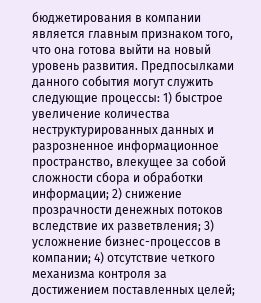бюджетирования в компании является главным признаком того, что она готова выйти на новый уровень развития. Предпосылками данного события могут служить следующие процессы: 1) быстрое увеличение количества неструктурированных данных и разрозненное информационное пространство, влекущее за собой сложности сбора и обработки информации; 2) снижение прозрачности денежных потоков вследствие их разветвления; 3) усложнение бизнес-процессов в компании; 4) отсутствие четкого механизма контроля за достижением поставленных целей;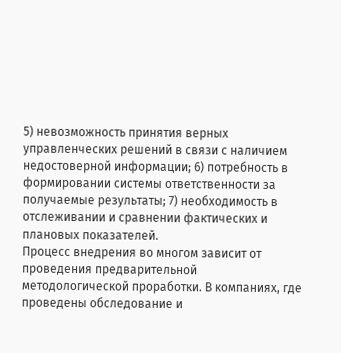5) невозможность принятия верных управленческих решений в связи с наличием недостоверной информации; 6) потребность в формировании системы ответственности за получаемые результаты; 7) необходимость в отслеживании и сравнении фактических и плановых показателей.
Процесс внедрения во многом зависит от проведения предварительной методологической проработки. В компаниях, где проведены обследование и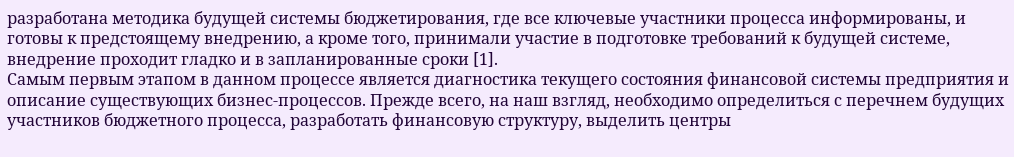разработана методика будущей системы бюджетирования, где все ключевые участники процесса информированы, и готовы к предстоящему внедрению, а кроме того, принимали участие в подготовке требований к будущей системе, внедрение проходит гладко и в запланированные сроки [1].
Самым первым этапом в данном процессе является диагностика текущего состояния финансовой системы предприятия и описание существующих бизнес-процессов. Прежде всего, на наш взгляд, необходимо определиться с перечнем будущих участников бюджетного процесса, разработать финансовую структуру, выделить центры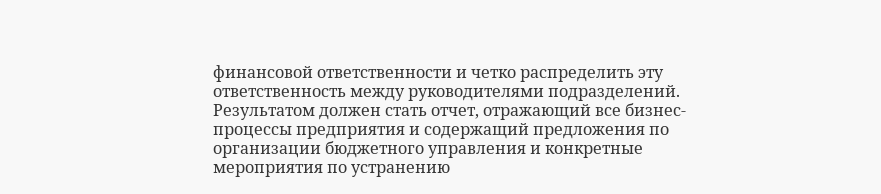финансовой ответственности и четко распределить эту ответственность между руководителями подразделений. Результатом должен стать отчет, отражающий все бизнес-процессы предприятия и содержащий предложения по организации бюджетного управления и конкретные мероприятия по устранению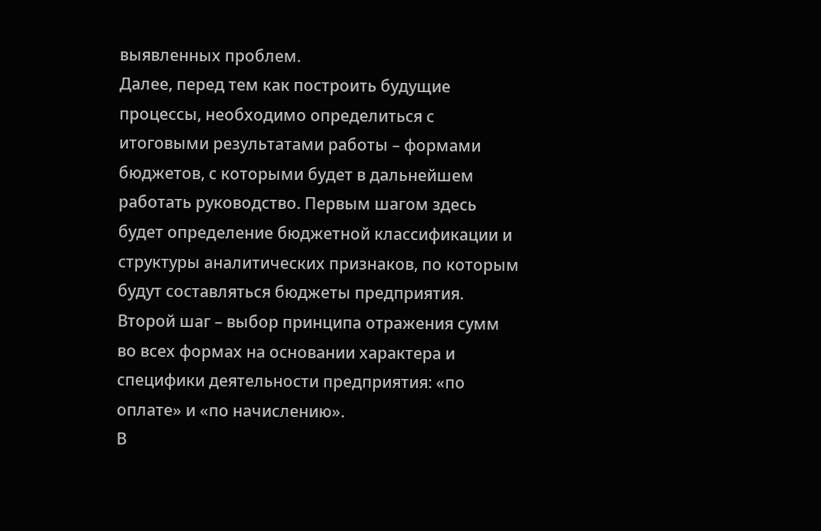выявленных проблем.
Далее, перед тем как построить будущие процессы, необходимо определиться с итоговыми результатами работы – формами бюджетов, с которыми будет в дальнейшем работать руководство. Первым шагом здесь будет определение бюджетной классификации и структуры аналитических признаков, по которым будут составляться бюджеты предприятия. Второй шаг – выбор принципа отражения сумм во всех формах на основании характера и специфики деятельности предприятия: «по оплате» и «по начислению».
В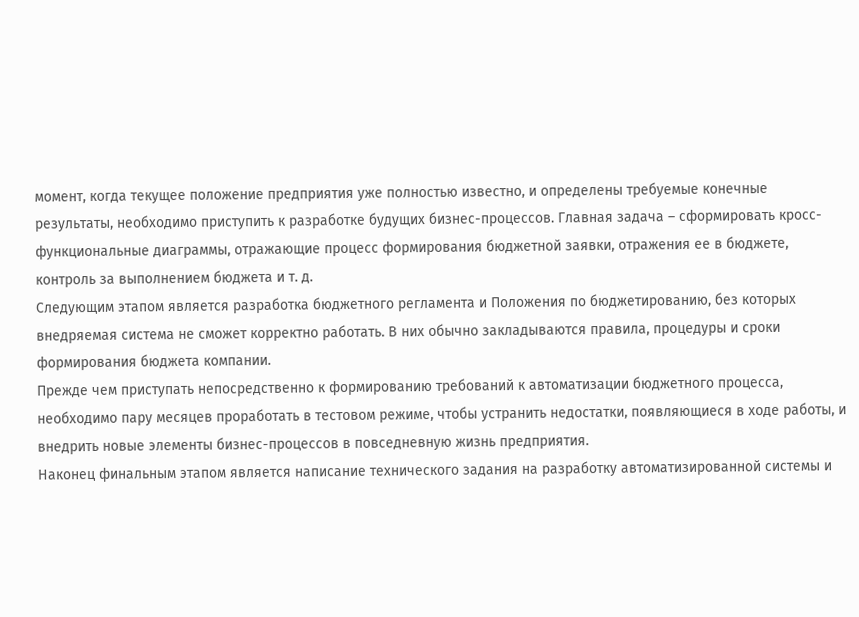момент, когда текущее положение предприятия уже полностью известно, и определены требуемые конечные результаты, необходимо приступить к разработке будущих бизнес-процессов. Главная задача – сформировать кросс-функциональные диаграммы, отражающие процесс формирования бюджетной заявки, отражения ее в бюджете, контроль за выполнением бюджета и т. д.
Следующим этапом является разработка бюджетного регламента и Положения по бюджетированию, без которых внедряемая система не сможет корректно работать. В них обычно закладываются правила, процедуры и сроки формирования бюджета компании.
Прежде чем приступать непосредственно к формированию требований к автоматизации бюджетного процесса, необходимо пару месяцев проработать в тестовом режиме, чтобы устранить недостатки, появляющиеся в ходе работы, и внедрить новые элементы бизнес-процессов в повседневную жизнь предприятия.
Наконец финальным этапом является написание технического задания на разработку автоматизированной системы и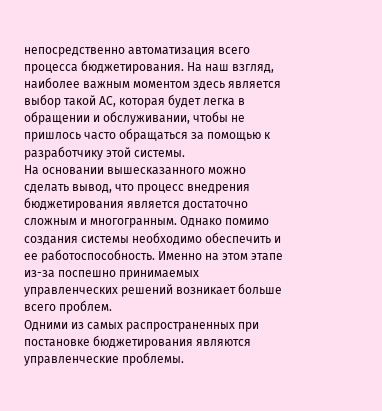непосредственно автоматизация всего процесса бюджетирования. На наш взгляд, наиболее важным моментом здесь является выбор такой АС, которая будет легка в обращении и обслуживании, чтобы не пришлось часто обращаться за помощью к разработчику этой системы.
На основании вышесказанного можно сделать вывод, что процесс внедрения бюджетирования является достаточно сложным и многогранным. Однако помимо создания системы необходимо обеспечить и ее работоспособность. Именно на этом этапе из-за поспешно принимаемых управленческих решений возникает больше всего проблем.
Одними из самых распространенных при постановке бюджетирования являются управленческие проблемы.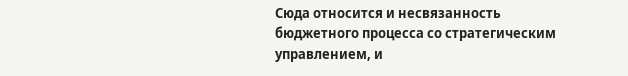Сюда относится и несвязанность бюджетного процесса со стратегическим управлением, и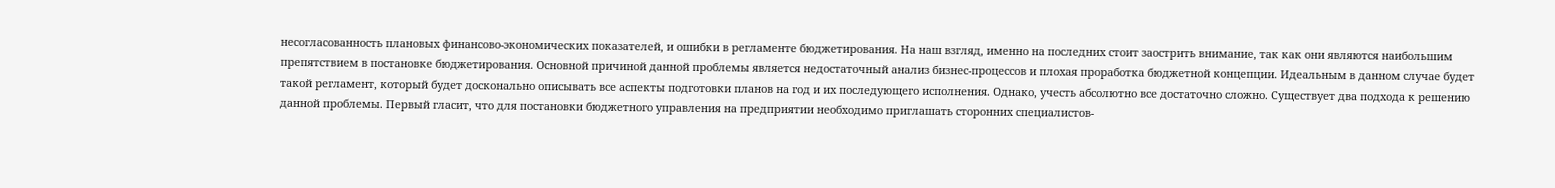несогласованность плановых финансово-экономических показателей, и ошибки в регламенте бюджетирования. На наш взгляд, именно на последних стоит заострить внимание, так как они являются наибольшим препятствием в постановке бюджетирования. Основной причиной данной проблемы является недостаточный анализ бизнес-процессов и плохая проработка бюджетной концепции. Идеальным в данном случае будет такой регламент, который будет досконально описывать все аспекты подготовки планов на год и их последующего исполнения. Однако, учесть абсолютно все достаточно сложно. Существует два подхода к решению данной проблемы. Первый гласит, что для постановки бюджетного управления на предприятии необходимо приглашать сторонних специалистов-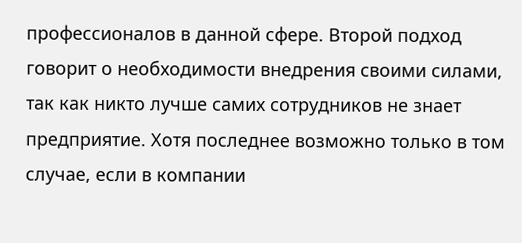профессионалов в данной сфере. Второй подход говорит о необходимости внедрения своими силами, так как никто лучше самих сотрудников не знает предприятие. Хотя последнее возможно только в том случае, если в компании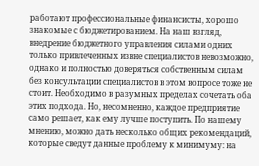работают профессиональные финансисты, хорошо знакомые с бюджетированием. На наш взгляд, внедрение бюджетного управления силами одних только привлеченных извне специалистов невозможно, однако и полностью доверяться собственным силам без консультации специалистов в этом вопросе тоже не стоит. Необходимо в разумных пределах сочетать оба этих подхода. Но, несомненно, каждое предприятие само решает, как ему лучше поступить. По нашему мнению, можно дать несколько общих рекомендаций, которые сведут данные проблему к минимуму: на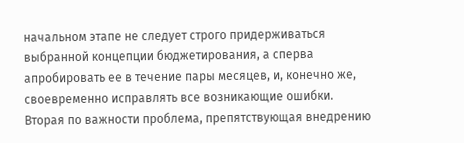начальном этапе не следует строго придерживаться выбранной концепции бюджетирования, а сперва апробировать ее в течение пары месяцев, и, конечно же, своевременно исправлять все возникающие ошибки.
Вторая по важности проблема, препятствующая внедрению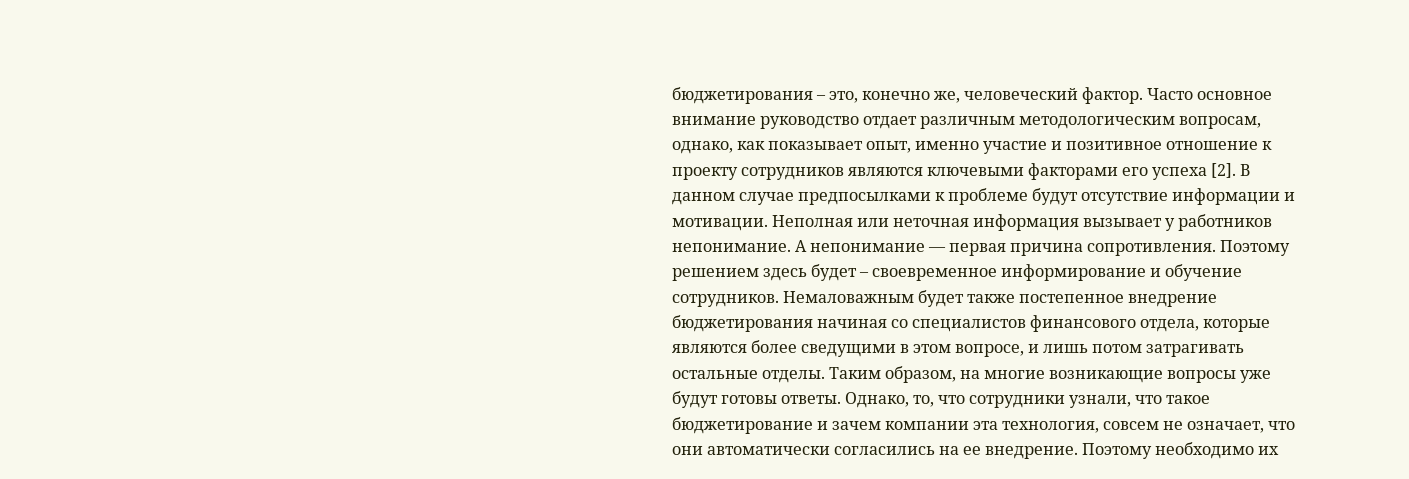бюджетирования – это, конечно же, человеческий фактор. Часто основное внимание руководство отдает различным методологическим вопросам, однако, как показывает опыт, именно участие и позитивное отношение к проекту сотрудников являются ключевыми факторами его успеха [2]. В данном случае предпосылками к проблеме будут отсутствие информации и мотивации. Неполная или неточная информация вызывает у работников непонимание. А непонимание — первая причина сопротивления. Поэтому решением здесь будет – своевременное информирование и обучение сотрудников. Немаловажным будет также постепенное внедрение бюджетирования начиная со специалистов финансового отдела, которые являются более сведущими в этом вопросе, и лишь потом затрагивать остальные отделы. Таким образом, на многие возникающие вопросы уже будут готовы ответы. Однако, то, что сотрудники узнали, что такое бюджетирование и зачем компании эта технология, совсем не означает, что они автоматически согласились на ее внедрение. Поэтому необходимо их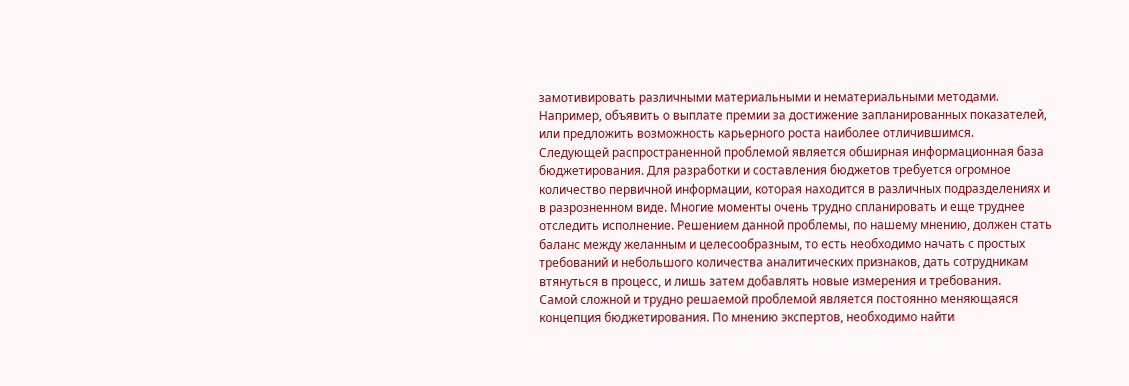замотивировать различными материальными и нематериальными методами. Например, объявить о выплате премии за достижение запланированных показателей, или предложить возможность карьерного роста наиболее отличившимся.
Следующей распространенной проблемой является обширная информационная база бюджетирования. Для разработки и составления бюджетов требуется огромное количество первичной информации, которая находится в различных подразделениях и в разрозненном виде. Многие моменты очень трудно спланировать и еще труднее отследить исполнение. Решением данной проблемы, по нашему мнению, должен стать баланс между желанным и целесообразным, то есть необходимо начать с простых требований и небольшого количества аналитических признаков, дать сотрудникам втянуться в процесс, и лишь затем добавлять новые измерения и требования.
Самой сложной и трудно решаемой проблемой является постоянно меняющаяся концепция бюджетирования. По мнению экспертов, необходимо найти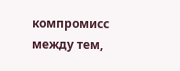компромисс между тем,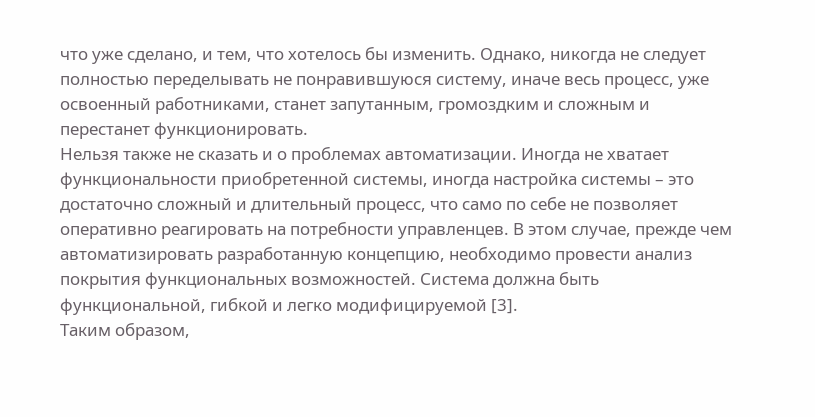что уже сделано, и тем, что хотелось бы изменить. Однако, никогда не следует полностью переделывать не понравившуюся систему, иначе весь процесс, уже освоенный работниками, станет запутанным, громоздким и сложным и перестанет функционировать.
Нельзя также не сказать и о проблемах автоматизации. Иногда не хватает функциональности приобретенной системы, иногда настройка системы – это достаточно сложный и длительный процесс, что само по себе не позволяет оперативно реагировать на потребности управленцев. В этом случае, прежде чем автоматизировать разработанную концепцию, необходимо провести анализ покрытия функциональных возможностей. Система должна быть функциональной, гибкой и легко модифицируемой [3].
Таким образом,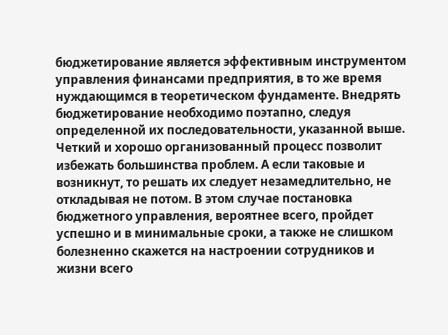бюджетирование является эффективным инструментом управления финансами предприятия, в то же время нуждающимся в теоретическом фундаменте. Внедрять бюджетирование необходимо поэтапно, следуя определенной их последовательности, указанной выше. Четкий и хорошо организованный процесс позволит избежать большинства проблем. А если таковые и возникнут, то решать их следует незамедлительно, не откладывая не потом. В этом случае постановка бюджетного управления, вероятнее всего, пройдет успешно и в минимальные сроки, а также не слишком болезненно скажется на настроении сотрудников и жизни всего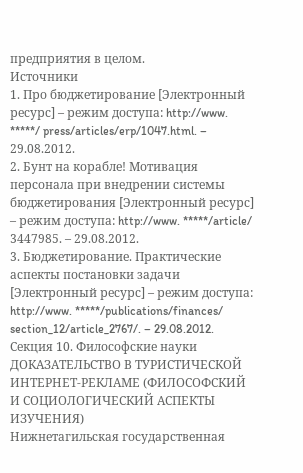предприятия в целом.
Источники
1. Про бюджетирование [Электронный ресурс] – режим доступа: http://www. *****/ press/articles/erp/1047.html. – 29.08.2012.
2. Бунт на корабле! Мотивация персонала при внедрении системы бюджетирования [Электронный ресурс] – режим доступа: http://www. *****/article/ 3447985. – 29.08.2012.
3. Бюджетирование. Практические аспекты постановки задачи [Электронный ресурс] – режим доступа: http://www. *****/publications/finances/ section_12/article_2767/. – 29.08.2012.
Секция 10. Философские науки
ДОКАЗАТЕЛЬСТВО В ТУРИСТИЧЕСКОЙ
ИНТЕРНЕТ-РЕКЛАМЕ (ФИЛОСОФСКИЙ И СОЦИОЛОГИЧЕСКИЙ АСПЕКТЫ ИЗУЧЕНИЯ)
Нижнетагильская государственная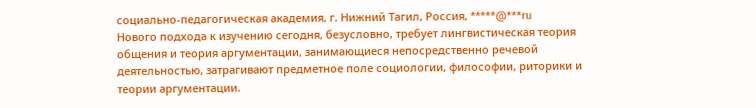социально-педагогическая академия, г. Нижний Тагил, Россия, *****@***ru
Нового подхода к изучению сегодня, безусловно, требует лингвистическая теория общения и теория аргументации, занимающиеся непосредственно речевой деятельностью, затрагивают предметное поле социологии, философии, риторики и теории аргументации.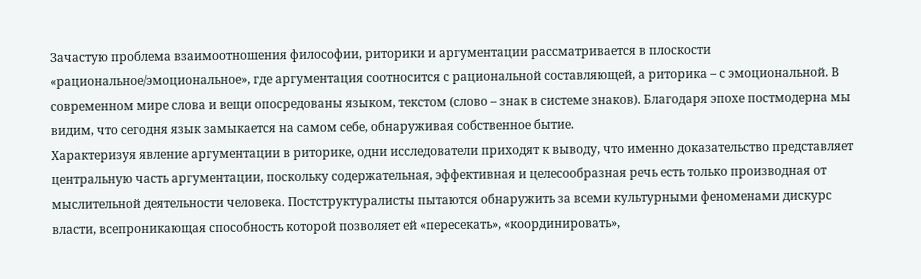Зачастую проблема взаимоотношения философии, риторики и аргументации рассматривается в плоскости «рациональное/эмоциональное», где аргументация соотносится с рациональной составляющей, а риторика – с эмоциональной. В современном мире слова и вещи опосредованы языком, текстом (слово – знак в системе знаков). Благодаря эпохе постмодерна мы видим, что сегодня язык замыкается на самом себе, обнаруживая собственное бытие.
Характеризуя явление аргументации в риторике, одни исследователи приходят к выводу, что именно доказательство представляет центральную часть аргументации, поскольку содержательная, эффективная и целесообразная речь есть только производная от мыслительной деятельности человека. Постструктуралисты пытаются обнаружить за всеми культурными феноменами дискурс власти, всепроникающая способность которой позволяет ей «пересекать», «координировать»,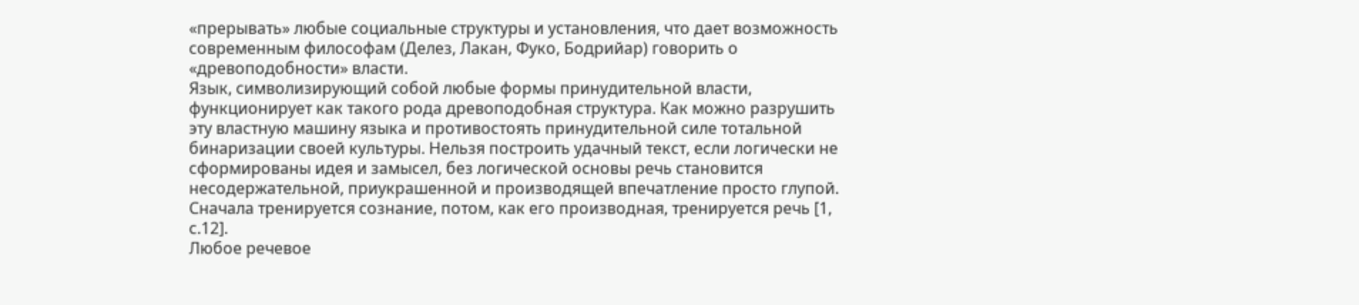«прерывать» любые социальные структуры и установления, что дает возможность современным философам (Делез, Лакан, Фуко, Бодрийар) говорить о «древоподобности» власти.
Язык, символизирующий собой любые формы принудительной власти, функционирует как такого рода древоподобная структура. Как можно разрушить эту властную машину языка и противостоять принудительной силе тотальной бинаризации своей культуры. Нельзя построить удачный текст, если логически не сформированы идея и замысел, без логической основы речь становится несодержательной, приукрашенной и производящей впечатление просто глупой. Сначала тренируется сознание, потом, как его производная, тренируется речь [1, с.12].
Любое речевое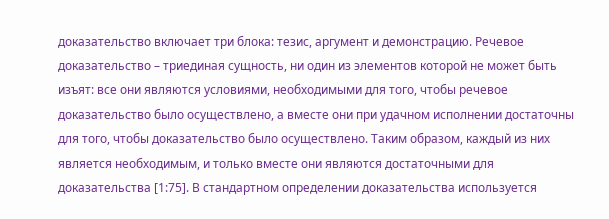доказательство включает три блока: тезис, аргумент и демонстрацию. Речевое доказательство – триединая сущность, ни один из элементов которой не может быть изъят: все они являются условиями, необходимыми для того, чтобы речевое доказательство было осуществлено, а вместе они при удачном исполнении достаточны для того, чтобы доказательство было осуществлено. Таким образом, каждый из них является необходимым, и только вместе они являются достаточными для доказательства [1:75]. В стандартном определении доказательства используется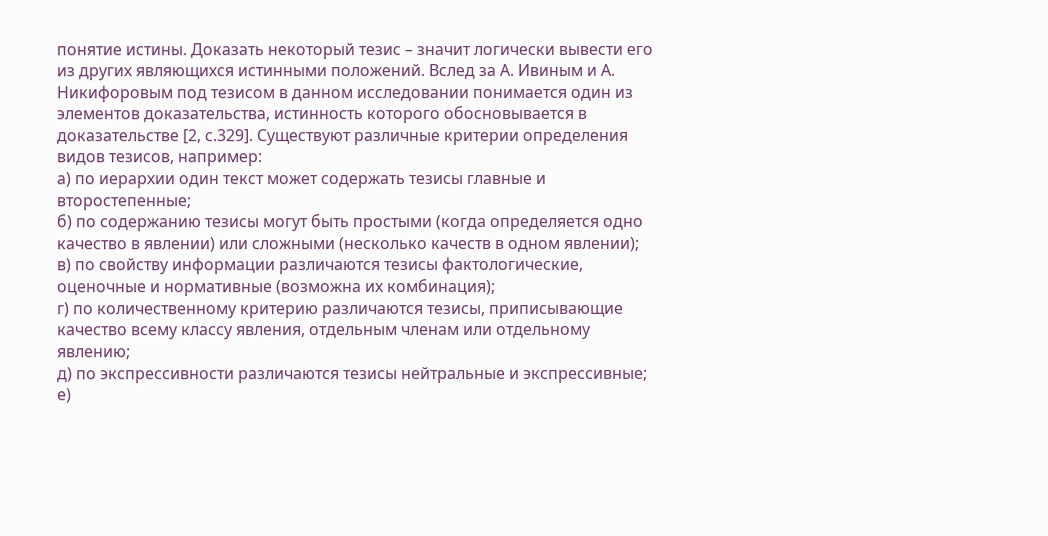понятие истины. Доказать некоторый тезис – значит логически вывести его из других являющихся истинными положений. Вслед за А. Ивиным и А. Никифоровым под тезисом в данном исследовании понимается один из элементов доказательства, истинность которого обосновывается в доказательстве [2, с.329]. Существуют различные критерии определения видов тезисов, например:
а) по иерархии один текст может содержать тезисы главные и второстепенные;
б) по содержанию тезисы могут быть простыми (когда определяется одно качество в явлении) или сложными (несколько качеств в одном явлении);
в) по свойству информации различаются тезисы фактологические, оценочные и нормативные (возможна их комбинация);
г) по количественному критерию различаются тезисы, приписывающие качество всему классу явления, отдельным членам или отдельному явлению;
д) по экспрессивности различаются тезисы нейтральные и экспрессивные;
е)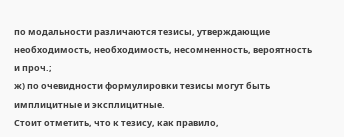по модальности различаются тезисы, утверждающие необходимость, необходимость, несомненность, вероятность и проч.;
ж) по очевидности формулировки тезисы могут быть имплицитные и эксплицитные.
Стоит отметить, что к тезису, как правило,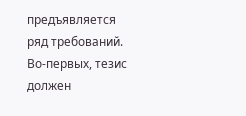предъявляется ряд требований. Во-первых, тезис должен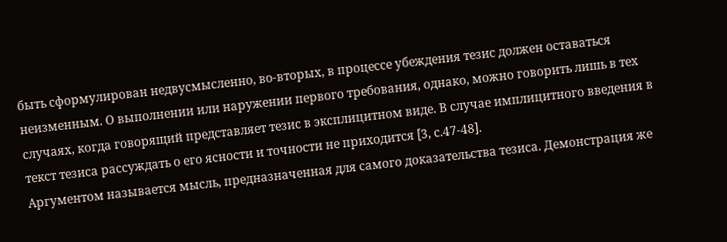быть сформулирован недвусмысленно, во-вторых, в процессе убеждения тезис должен оставаться неизменным. О выполнении или наружении первого требования, однако, можно говорить лишь в тех случаях, когда говорящий представляет тезис в эксплицитном виде. В случае имплицитного введения в текст тезиса рассуждать о его ясности и точности не приходится [3, с.47-48].
Аргументом называется мысль, предназначенная для самого доказательства тезиса. Демонстрация же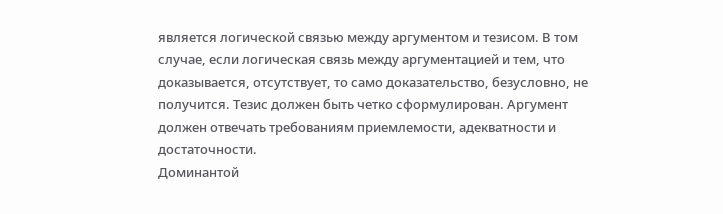является логической связью между аргументом и тезисом. В том случае, если логическая связь между аргументацией и тем, что доказывается, отсутствует, то само доказательство, безусловно, не получится. Тезис должен быть четко сформулирован. Аргумент должен отвечать требованиям приемлемости, адекватности и достаточности.
Доминантой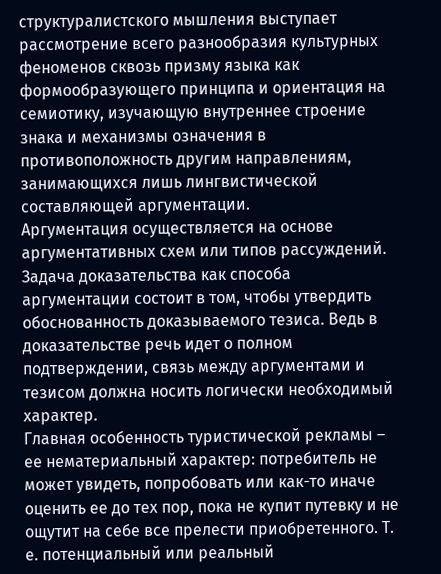структуралистского мышления выступает рассмотрение всего разнообразия культурных феноменов сквозь призму языка как формообразующего принципа и ориентация на семиотику, изучающую внутреннее строение знака и механизмы означения в противоположность другим направлениям, занимающихся лишь лингвистической составляющей аргументации.
Аргументация осуществляется на основе аргументативных схем или типов рассуждений. Задача доказательства как способа аргументации состоит в том, чтобы утвердить обоснованность доказываемого тезиса. Ведь в доказательстве речь идет о полном подтверждении, связь между аргументами и тезисом должна носить логически необходимый характер.
Главная особенность туристической рекламы – ее нематериальный характер: потребитель не может увидеть, попробовать или как-то иначе оценить ее до тех пор, пока не купит путевку и не ощутит на себе все прелести приобретенного. Т. е. потенциальный или реальный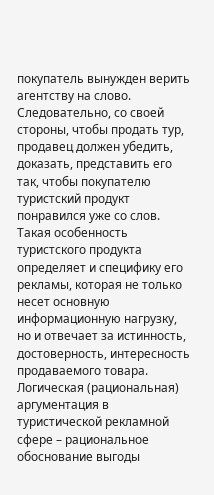покупатель вынужден верить агентству на слово. Следовательно, со своей стороны, чтобы продать тур, продавец должен убедить, доказать, представить его так, чтобы покупателю туристский продукт понравился уже со слов. Такая особенность туристского продукта определяет и специфику его рекламы, которая не только несет основную информационную нагрузку, но и отвечает за истинность, достоверность, интересность продаваемого товара.
Логическая (рациональная) аргументация в туристической рекламной сфере – рациональное обоснование выгоды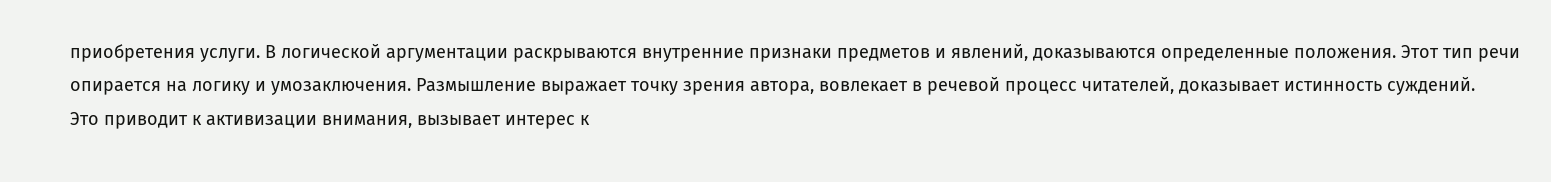приобретения услуги. В логической аргументации раскрываются внутренние признаки предметов и явлений, доказываются определенные положения. Этот тип речи опирается на логику и умозаключения. Размышление выражает точку зрения автора, вовлекает в речевой процесс читателей, доказывает истинность суждений.
Это приводит к активизации внимания, вызывает интерес к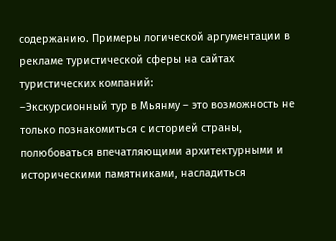содержанию. Примеры логической аргументации в рекламе туристической сферы на сайтах туристических компаний:
–Экскурсионный тур в Мьянму – это возможность не только познакомиться с историей страны, полюбоваться впечатляющими архитектурными и историческими памятниками, насладиться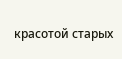красотой старых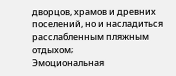дворцов, храмов и древних поселений, но и насладиться расслабленным пляжным отдыхом;
Эмоциональная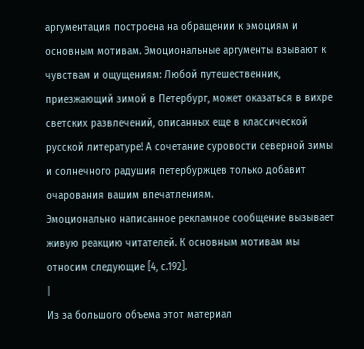аргументация построена на обращении к эмоциям и основным мотивам. Эмоциональные аргументы взывают к чувствам и ощущениям: Любой путешественник, приезжающий зимой в Петербург, может оказаться в вихре светских развлечений, описанных еще в классической русской литературе! А сочетание суровости северной зимы и солнечного радушия петербуржцев только добавит очарования вашим впечатлениям.
Эмоционально написанное рекламное сообщение вызывает живую реакцию читателей. К основным мотивам мы относим следующие [4, с.192].
|
Из за большого объема этот материал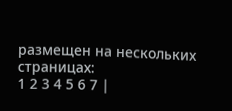размещен на нескольких страницах:
1 2 3 4 5 6 7 |